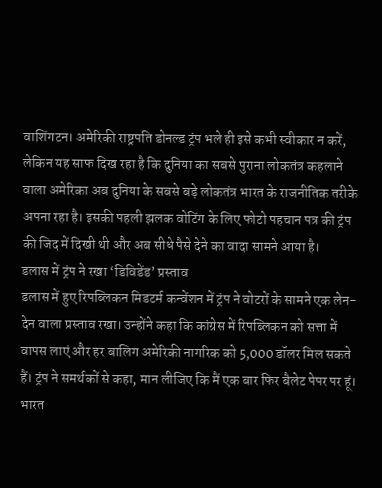वाशिंगटन। अमेरिकी राष्ट्रपति डोनल्ड ट्रंप भले ही इसे कभी स्वीकार न करें, लेकिन यह साफ दिख रहा है कि दुनिया का सबसे पुराना लोकतंत्र कहलाने वाला अमेरिका अब दुनिया के सबसे बड़े लोकतंत्र भारत के राजनीतिक तरीके अपना रहा है। इसकी पहली झलक वोटिंग के लिए फोटो पहचान पत्र की ट्रंप की जिद में दिखी थी और अब सीधे पैसे देने का वादा सामने आया है।
डलास में ट्रंप ने रखा ‘डिविडेंड’ प्रस्ताव
डलास में हुए रिपब्लिकन मिडटर्म कन्वेंशन में ट्रंप ने वोटरों के सामने एक लेन-देन वाला प्रस्ताव रखा। उन्होंने कहा कि कांग्रेस में रिपब्लिकन को सत्ता में वापस लाएं और हर बालिग अमेरिकी नागरिक को 5,000 डॉलर मिल सकते हैं। ट्रंप ने समर्थकों से कहा, मान लीजिए कि मैं एक बार फिर बैलेट पेपर पर हूं।
भारत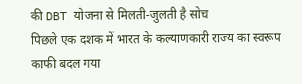की DBT योजना से मिलती-जुलती है सोच
पिछले एक दशक में भारत के कल्याणकारी राज्य का स्वरूप काफी बदल गया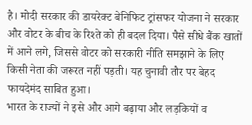है। मोदी सरकार की डायरेक्ट बेनिफिट ट्रांसफर योजना ने सरकार और वोटर के बीच के रिश्ते को ही बदल दिया। पैसे सीधे बैंक खातों में आने लगे, जिससे वोटर को सरकारी नीति समझाने के लिए किसी नेता की जरूरत नहीं पड़ती। यह चुनावी तौर पर बेहद फायदेमंद साबित हुआ।
भारत के राज्यों ने इसे और आगे बढ़ाया और लड़कियों व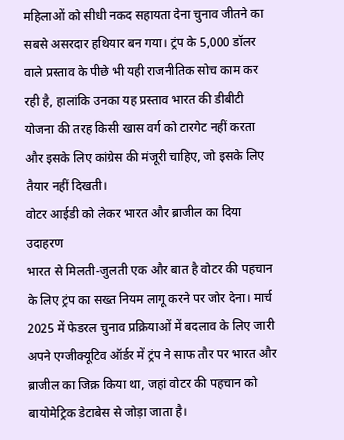महिलाओं को सीधी नकद सहायता देना चुनाव जीतने का सबसे असरदार हथियार बन गया। ट्रंप के 5,000 डॉलर वाले प्रस्ताव के पीछे भी यही राजनीतिक सोच काम कर रही है, हालांकि उनका यह प्रस्ताव भारत की डीबीटी योजना की तरह किसी खास वर्ग को टारगेट नहीं करता और इसके लिए कांग्रेस की मंजूरी चाहिए, जो इसके लिए तैयार नहीं दिखती।
वोटर आईडी को लेकर भारत और ब्राजील का दिया उदाहरण
भारत से मिलती-जुलती एक और बात है वोटर की पहचान के लिए ट्रंप का सख्त नियम लागू करने पर जोर देना। मार्च 2025 में फेडरल चुनाव प्रक्रियाओं में बदलाव के लिए जारी अपने एग्जीक्यूटिव ऑर्डर में ट्रंप ने साफ तौर पर भारत और ब्राजील का जिक्र किया था, जहां वोटर की पहचान को बायोमेट्रिक डेटाबेस से जोड़ा जाता है।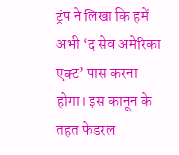ट्रंप ने लिखा कि हमें अभी ‘द सेव अमेरिका एक्ट’ पास करना होगा। इस कानून के तहत फेडरल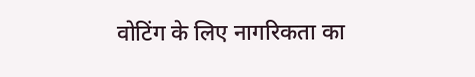वोटिंग के लिए नागरिकता का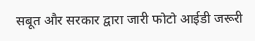सबूत और सरकार द्वारा जारी फोटो आईडी जरूरी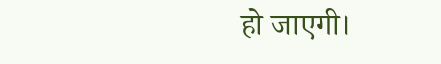हो जाएगी।